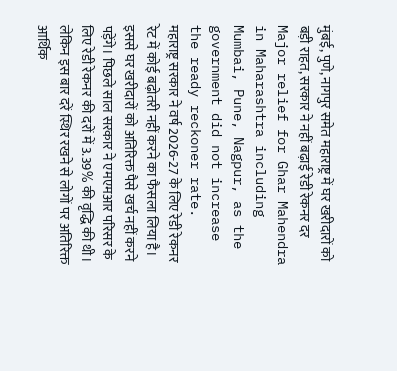मुंबई, पुणे, नागपुर समेत महाराष्ट्र में घर खरीदारों को बड़ी राहत, सरकार ने नहीं बढ़ाई रेडी रेकनर दर
Major relief for Ghar Mahendra in Maharashtra including Mumbai, Pune, Nagpur, as the government did not increase the ready reckoner rate.
महाराष्ट्र सरकार ने वर्ष 2026-27 के लिए रेडी रेकनर रेट में कोई बढ़ोतरी नहीं करने का फैसला लिया है। इससे घर खरीदारों को अतिरिक्त पैसे खर्च नहीं करने पड़ेंगे। पिछले साल सरकार ने एमएमआर परिसर के लिए रेडी रेकनर की दरों में 3.39% की वृद्धि की थी। लेकिन इस बार दरें स्थिर रखने से लोगों पर अतिरिक्त आर्थिक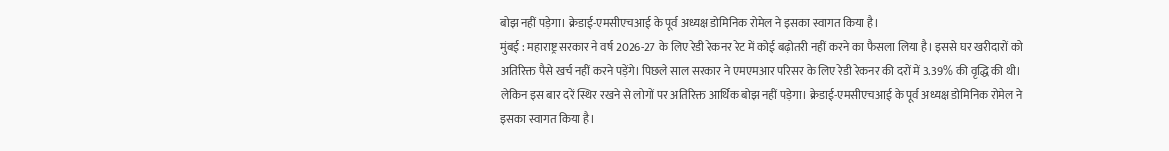बोझ नहीं पड़ेगा। क्रेडाई-एमसीएचआई के पूर्व अध्यक्ष डोमिनिक रोमेल ने इसका स्वागत किया है।
मुंबई : महाराष्ट्र सरकार ने वर्ष 2026-27 के लिए रेडी रेकनर रेट में कोई बढ़ोतरी नहीं करने का फैसला लिया है। इससे घर खरीदारों को अतिरिक्त पैसे खर्च नहीं करने पड़ेंगे। पिछले साल सरकार ने एमएमआर परिसर के लिए रेडी रेकनर की दरों में 3.39% की वृद्धि की थी। लेकिन इस बार दरें स्थिर रखने से लोगों पर अतिरिक्त आर्थिक बोझ नहीं पड़ेगा। क्रेडाई-एमसीएचआई के पूर्व अध्यक्ष डोमिनिक रोमेल ने इसका स्वागत किया है।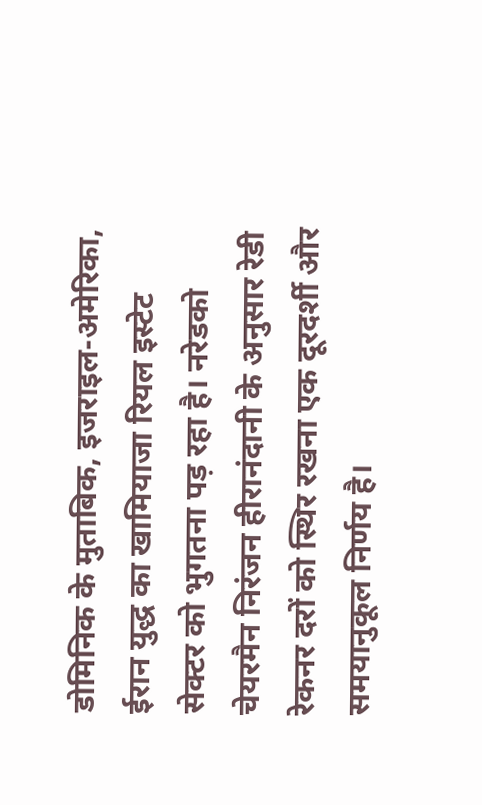डोमिनिक के मुताबिक, इजराइल-अमेरिका, ईरान युद्ध का खामियाजा रियल इस्टेट सेक्टर को भुगतना पड़ रहा है। नरेडको चेयरमैन निरंजन हीरानंदानी के अनुसार रेडी रेकनर दरों को स्थिर रखना एक दूरदर्शी और समयानुकूल निर्णय है।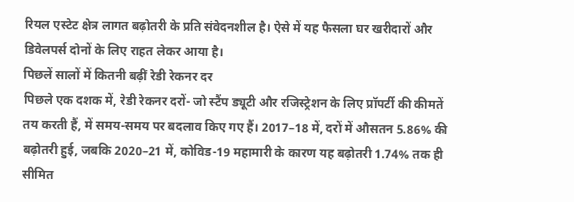रियल एस्टेट क्षेत्र लागत बढ़ोतरी के प्रति संवेदनशील है। ऐसे में यह फैसला घर खरीदारों और डिवेलपर्स दोनों के लिए राहत लेकर आया है।
पिछलें सालों में कितनी बढ़ीं रेडी रेकनर दर
पिछले एक दशक में, रेडी रेकनर दरों- जो स्टैंप ड्यूटी और रजिस्ट्रेशन के लिए प्रॉपर्टी की कीमतें तय करती हैं, में समय-समय पर बदलाव किए गए हैं। 2017–18 में, दरों में औसतन 5.86% की बढ़ोतरी हुई, जबकि 2020–21 में, कोविड-19 महामारी के कारण यह बढ़ोतरी 1.74% तक ही सीमित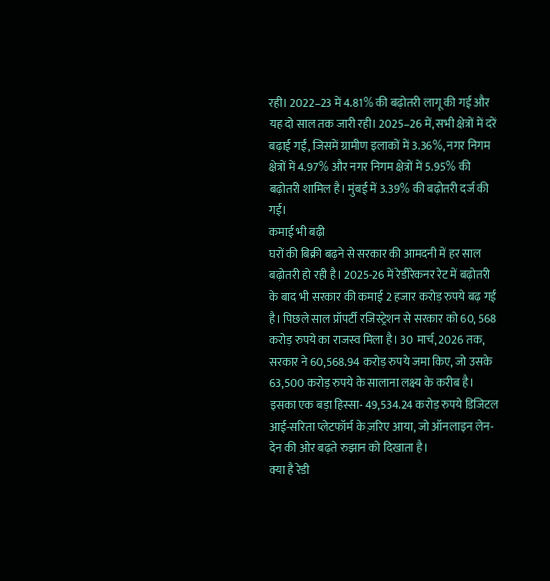रही। 2022–23 में 4.81% की बढ़ोतरी लागू की गई और यह दो साल तक जारी रही। 2025–26 में, सभी क्षेत्रों में दरें बढ़ाई गईं, जिसमें ग्रामीण इलाकों में 3.36%, नगर निगम क्षेत्रों में 4.97% और नगर निगम क्षेत्रों में 5.95% की बढ़ोतरी शामिल है। मुंबई में 3.39% की बढ़ोतरी दर्ज की गई।
कमाई भी बढ़ी
घरों की बिक्री बढ़ने से सरकार की आमदनी में हर साल बढ़ोतरी हो रही है। 2025-26 में रेडीरेकनर रेट में बढ़ोतरी के बाद भी सरकार की कमाई 2 हजार करोड़ रुपये बढ़ गई है। पिछले साल प्रॉपर्टी रजिस्ट्रेशन से सरकार को 60, 568 करोड़ रुपये का राजस्व मिला है। 30 मार्च, 2026 तक, सरकार ने 60,568.94 करोड़ रुपये जमा किए, जो उसके 63,500 करोड़ रुपये के सालाना लक्ष्य के करीब है। इसका एक बड़ा हिस्सा- 49,534.24 करोड़ रुपये डिजिटल आई-सरिता प्लेटफॉर्म के ज़रिए आया, जो ऑनलाइन लेन-देन की ओर बढ़ते रुझान को दिखाता है।
क्या है रेडी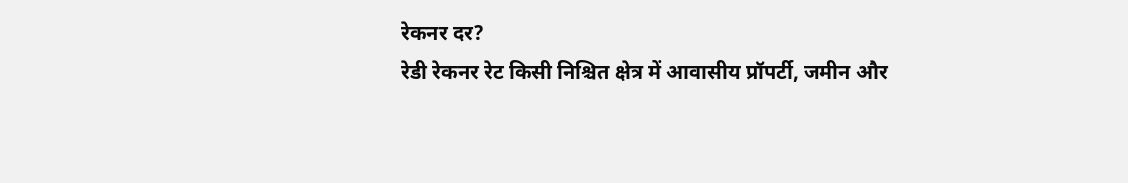रेकनर दर?
रेडी रेकनर रेट किसी निश्चित क्षेत्र में आवासीय प्रॉपर्टी, जमीन और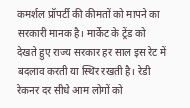कमर्शल प्रॉपर्टी की कीमतों को मापने का सरकारी मानक है। मार्केट के ट्रेंड को देखते हुए राज्य सरकार हर साल इस रेट में बदलाव करती या स्थिर रखती है। रेडी रेकनर दर सीधे आम लोगों को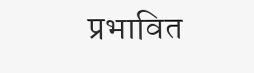प्रभावित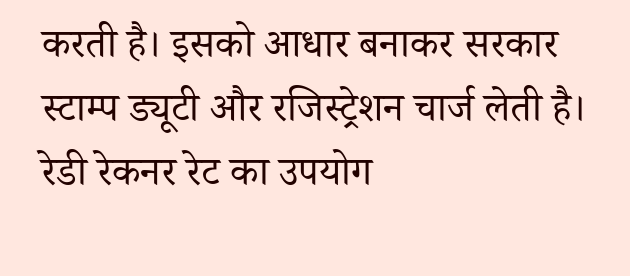करती है। इसको आधार बनाकर सरकार स्टाम्प ड्यूटी और रजिस्ट्रेशन चार्ज लेती है। रेडी रेकनर रेट का उपयोग